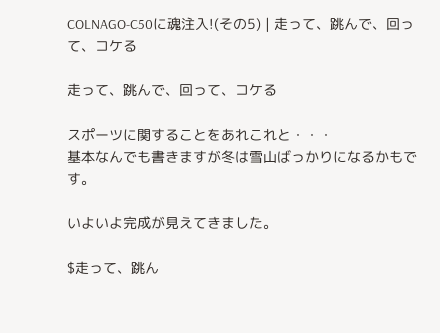COLNAGO-C50に魂注入!(その5) | 走って、跳んで、回って、コケる

走って、跳んで、回って、コケる

スポーツに関することをあれこれと・・・
基本なんでも書きますが冬は雪山ばっかりになるかもです。

いよいよ完成が見えてきました。

$走って、跳ん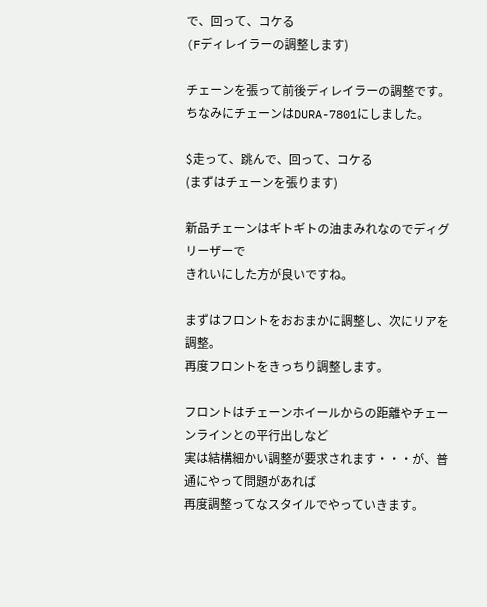で、回って、コケる
(Fディレイラーの調整します)

チェーンを張って前後ディレイラーの調整です。
ちなみにチェーンはDURA-7801にしました。

$走って、跳んで、回って、コケる
(まずはチェーンを張ります)

新品チェーンはギトギトの油まみれなのでディグリーザーで
きれいにした方が良いですね。

まずはフロントをおおまかに調整し、次にリアを調整。
再度フロントをきっちり調整します。

フロントはチェーンホイールからの距離やチェーンラインとの平行出しなど
実は結構細かい調整が要求されます・・・が、普通にやって問題があれば
再度調整ってなスタイルでやっていきます。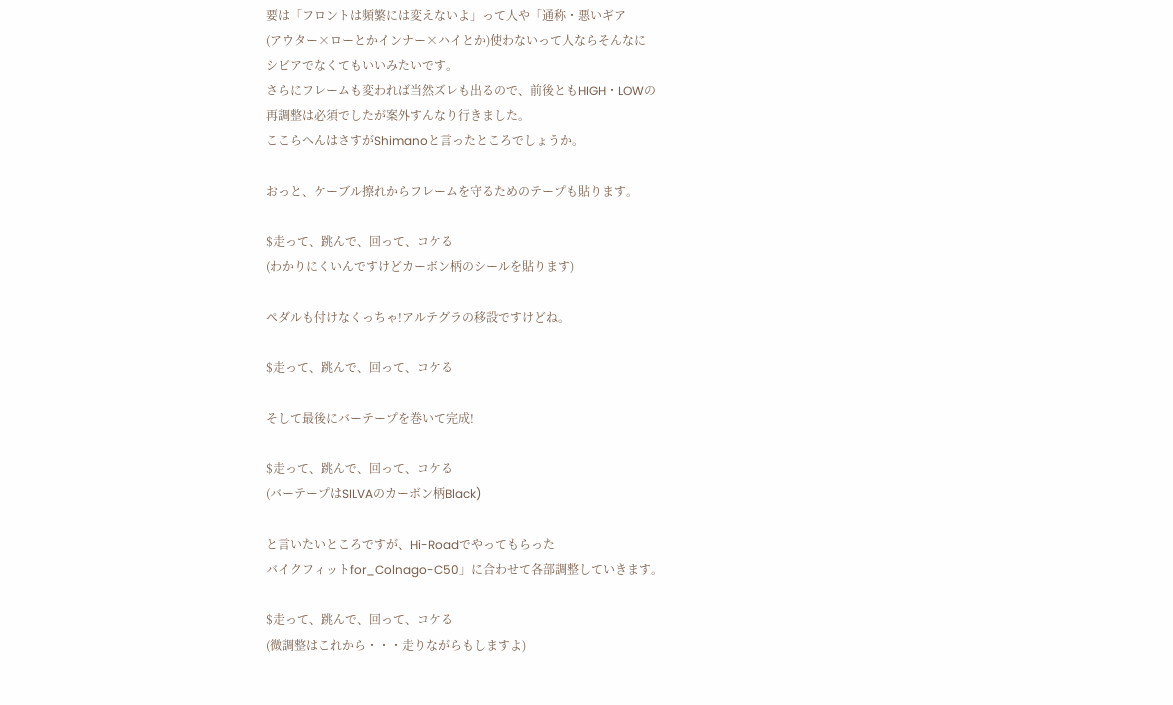要は「フロントは頻繁には変えないよ」って人や「通称・悪いギア
(アウター×ローとかインナー×ハイとか)使わないって人ならそんなに
シビアでなくてもいいみたいです。
さらにフレームも変われば当然ズレも出るので、前後ともHIGH・LOWの
再調整は必須でしたが案外すんなり行きました。
ここらへんはさすがShimanoと言ったところでしょうか。

おっと、ケーブル擦れからフレームを守るためのテープも貼ります。

$走って、跳んで、回って、コケる
(わかりにくいんですけどカーボン柄のシールを貼ります)

ペダルも付けなくっちゃ!アルテグラの移設ですけどね。

$走って、跳んで、回って、コケる

そして最後にバーテープを巻いて完成!

$走って、跳んで、回って、コケる
(バーテープはSILVAのカーボン柄Black)

と言いたいところですが、Hi-Roadでやってもらった
バイクフィットfor_Colnago-C50」に合わせて各部調整していきます。

$走って、跳んで、回って、コケる
(微調整はこれから・・・走りながらもしますよ)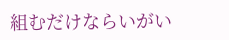組むだけならいがい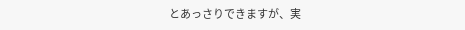とあっさりできますが、実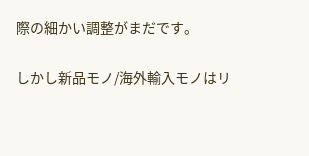際の細かい調整がまだです。

しかし新品モノ/海外輸入モノはリ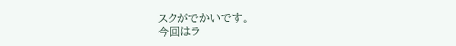スクがでかいです。
今回はラ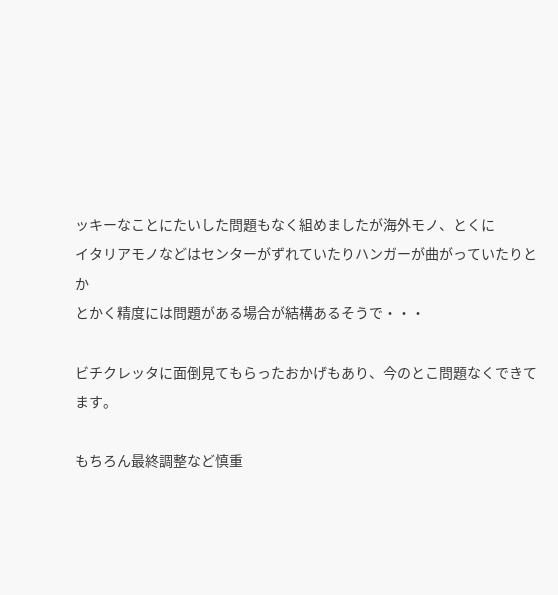ッキーなことにたいした問題もなく組めましたが海外モノ、とくに
イタリアモノなどはセンターがずれていたりハンガーが曲がっていたりとか
とかく精度には問題がある場合が結構あるそうで・・・

ビチクレッタに面倒見てもらったおかげもあり、今のとこ問題なくできてます。

もちろん最終調整など慎重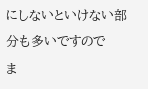にしないといけない部分も多いですので
ま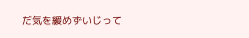だ気を緩めずいじって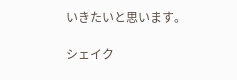いきたいと思います。

シェイク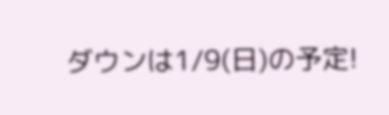ダウンは1/9(日)の予定!